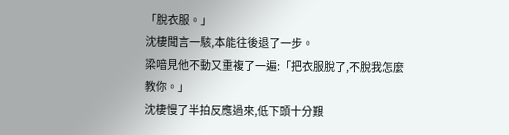「脫衣服。」
沈棲聞言一駭,本能往後退了一步。
梁喑見他不動又重複了一遍:「把衣服脫了,不脫我怎麼教你。」
沈棲慢了半拍反應過來,低下頭十分艱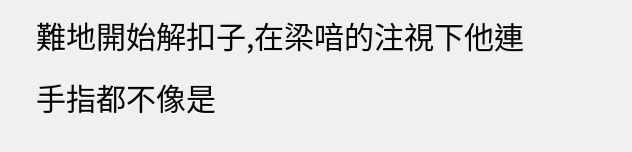難地開始解扣子,在梁喑的注視下他連手指都不像是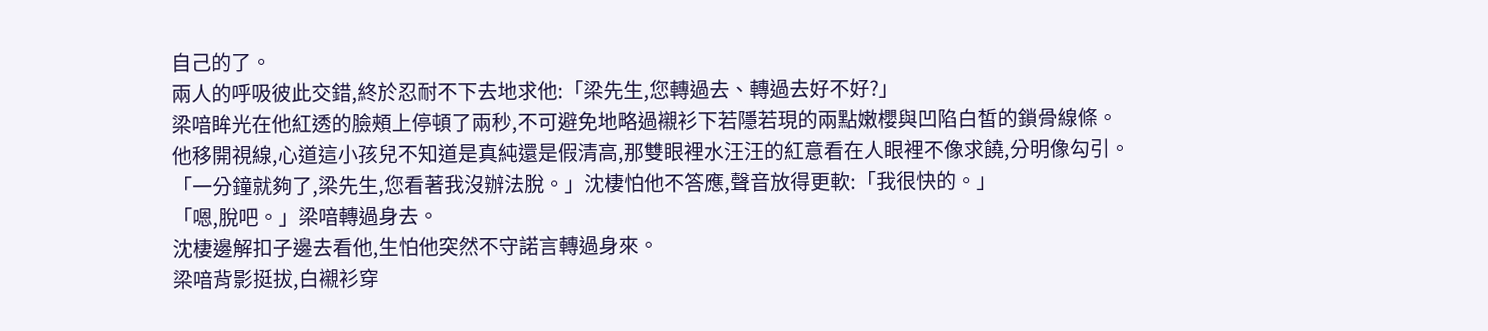自己的了。
兩人的呼吸彼此交錯,終於忍耐不下去地求他:「梁先生,您轉過去、轉過去好不好?」
梁喑眸光在他紅透的臉頰上停頓了兩秒,不可避免地略過襯衫下若隱若現的兩點嫩櫻與凹陷白皙的鎖骨線條。
他移開視線,心道這小孩兒不知道是真純還是假清高,那雙眼裡水汪汪的紅意看在人眼裡不像求饒,分明像勾引。
「一分鐘就夠了,梁先生,您看著我沒辦法脫。」沈棲怕他不答應,聲音放得更軟:「我很快的。」
「嗯,脫吧。」梁喑轉過身去。
沈棲邊解扣子邊去看他,生怕他突然不守諾言轉過身來。
梁喑背影挺拔,白襯衫穿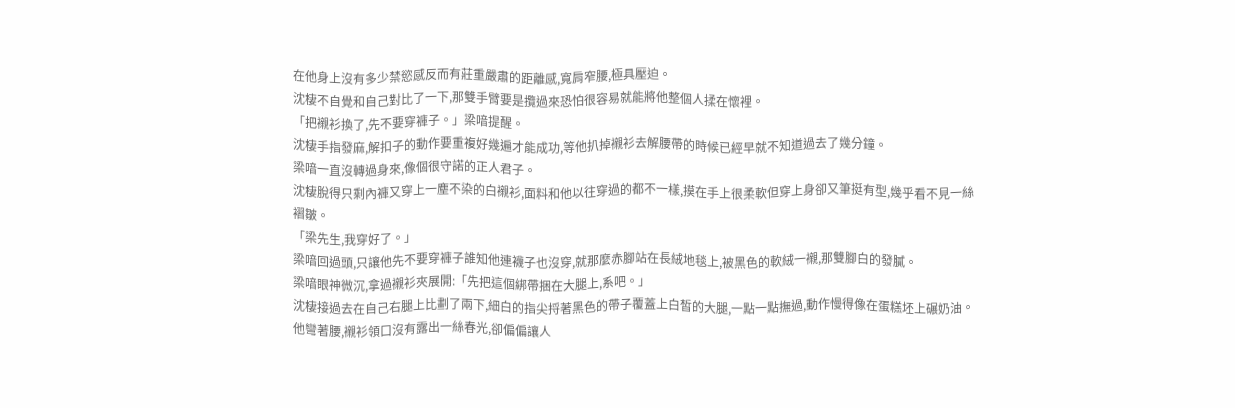在他身上沒有多少禁慾感反而有莊重嚴肅的距離感,寬肩窄腰,極具壓迫。
沈棲不自覺和自己對比了一下,那雙手臂要是攬過來恐怕很容易就能將他整個人揉在懷裡。
「把襯衫換了,先不要穿褲子。」梁喑提醒。
沈棲手指發麻,解扣子的動作要重複好幾遍才能成功,等他扒掉襯衫去解腰帶的時候已經早就不知道過去了幾分鐘。
梁喑一直沒轉過身來,像個很守諾的正人君子。
沈棲脫得只剩內褲又穿上一塵不染的白襯衫,面料和他以往穿過的都不一樣,摸在手上很柔軟但穿上身卻又筆挺有型,幾乎看不見一絲褶皺。
「梁先生,我穿好了。」
梁喑回過頭,只讓他先不要穿褲子誰知他連襪子也沒穿,就那麼赤腳站在長絨地毯上,被黑色的軟絨一襯,那雙腳白的發膩。
梁喑眼神微沉,拿過襯衫夾展開:「先把這個綁帶捆在大腿上,系吧。」
沈棲接過去在自己右腿上比劃了兩下,細白的指尖捋著黑色的帶子覆蓋上白皙的大腿,一點一點撫過,動作慢得像在蛋糕坯上碾奶油。
他彎著腰,襯衫領口沒有露出一絲春光,卻偏偏讓人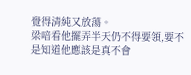覺得清純又放蕩。
梁喑看他擺弄半天仍不得要領,要不是知道他應該是真不會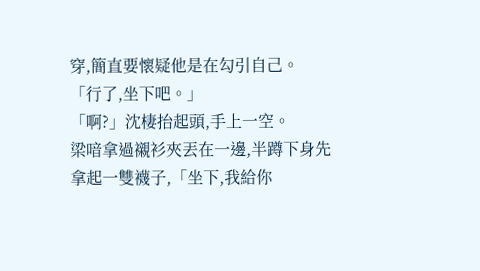穿,簡直要懷疑他是在勾引自己。
「行了,坐下吧。」
「啊?」沈棲抬起頭,手上一空。
梁喑拿過襯衫夾丟在一邊,半蹲下身先拿起一雙襪子,「坐下,我給你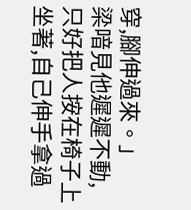穿,腳伸過來。」
梁喑見他遲遲不動,只好把人按在椅子上坐著,自己伸手拿過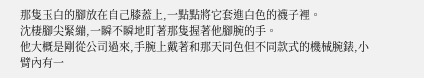那隻玉白的腳放在自己膝蓋上,一點點將它套進白色的襪子裡。
沈棲腳尖緊繃,一瞬不瞬地盯著那隻握著他腳腕的手。
他大概是剛從公司過來,手腕上戴著和那天同色但不同款式的機械腕錶,小臂內有一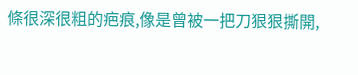條很深很粗的疤痕,像是曾被一把刀狠狠撕開,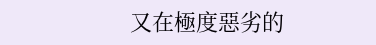又在極度惡劣的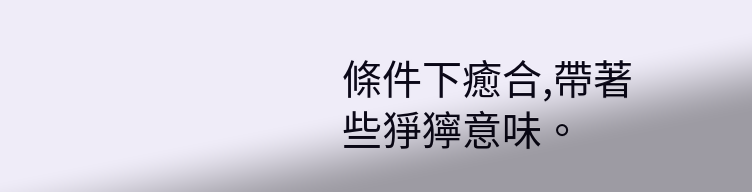條件下癒合,帶著些猙獰意味。